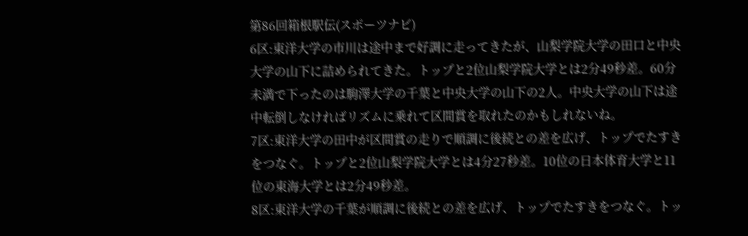第86回箱根駅伝(スポーツナビ)
6区:東洋大学の市川は途中まで好調に走ってきたが、山梨学院大学の田口と中央大学の山下に詰められてきた。トップと2位山梨学院大学とは2分49秒差。60分未満で下ったのは駒澤大学の千葉と中央大学の山下の2人。中央大学の山下は途中転倒しなければリズムに乗れて区間賞を取れたのかもしれないね。
7区:東洋大学の田中が区間賞の走りで順調に後続との差を広げ、トップでたすきをつなぐ。トップと2位山梨学院大学とは4分27秒差。10位の日本体育大学と11位の東海大学とは2分49秒差。
8区:東洋大学の千葉が順調に後続との差を広げ、トップでたすきをつなぐ。トッ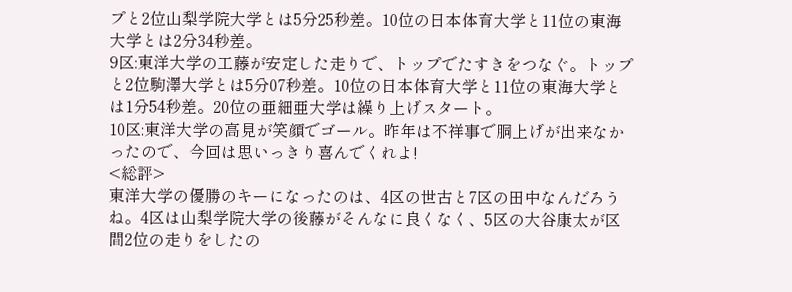プと2位山梨学院大学とは5分25秒差。10位の日本体育大学と11位の東海大学とは2分34秒差。
9区:東洋大学の工藤が安定した走りで、トップでたすきをつなぐ。トップと2位駒澤大学とは5分07秒差。10位の日本体育大学と11位の東海大学とは1分54秒差。20位の亜細亜大学は繰り上げスタート。
10区:東洋大学の高見が笑顔でゴール。昨年は不祥事で胴上げが出来なかったので、今回は思いっきり喜んでくれよ!
<総評>
東洋大学の優勝のキーになったのは、4区の世古と7区の田中なんだろうね。4区は山梨学院大学の後藤がそんなに良くなく、5区の大谷康太が区間2位の走りをしたの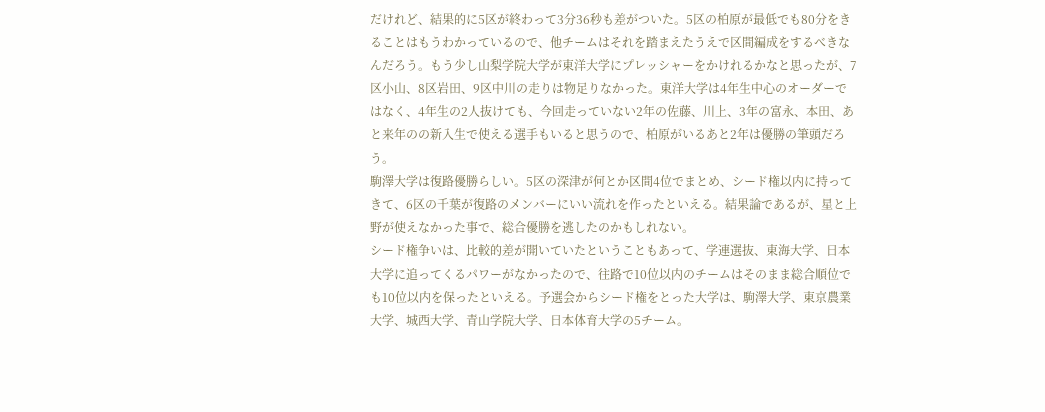だけれど、結果的に5区が終わって3分36秒も差がついた。5区の柏原が最低でも80分をきることはもうわかっているので、他チームはそれを踏まえたうえで区間編成をするべきなんだろう。もう少し山梨学院大学が東洋大学にプレッシャーをかけれるかなと思ったが、7区小山、8区岩田、9区中川の走りは物足りなかった。東洋大学は4年生中心のオーダーではなく、4年生の2人抜けても、今回走っていない2年の佐藤、川上、3年の富永、本田、あと来年のの新入生で使える選手もいると思うので、柏原がいるあと2年は優勝の筆頭だろう。
駒澤大学は復路優勝らしい。5区の深津が何とか区間4位でまとめ、シード権以内に持ってきて、6区の千葉が復路のメンバーにいい流れを作ったといえる。結果論であるが、星と上野が使えなかった事で、総合優勝を逃したのかもしれない。
シード権争いは、比較的差が開いていたということもあって、学連選抜、東海大学、日本大学に追ってくるパワーがなかったので、往路で10位以内のチームはそのまま総合順位でも10位以内を保ったといえる。予選会からシード権をとった大学は、駒澤大学、東京農業大学、城西大学、青山学院大学、日本体育大学の5チーム。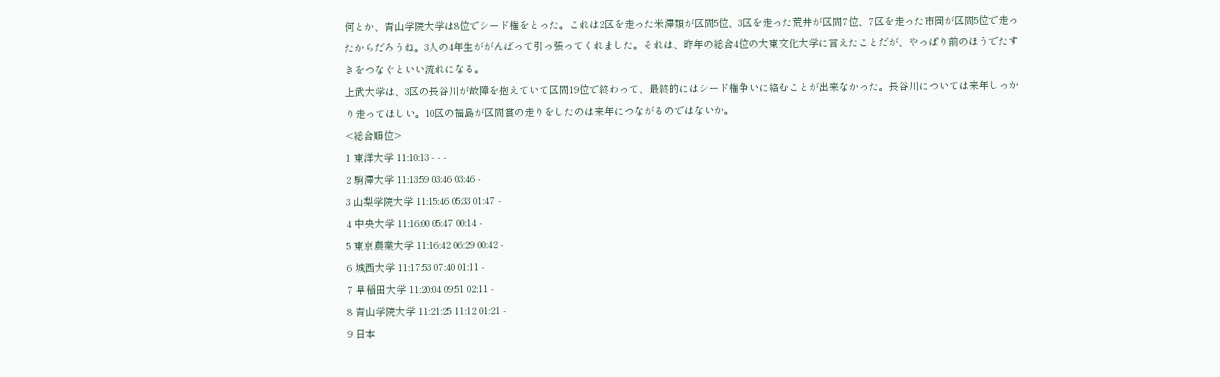何とか、青山学院大学は8位でシード権をとった。これは2区を走った米澤類が区間5位、3区を走った荒井が区間7位、7区を走った市岡が区間5位で走ったからだろうね。3人の4年生ががんばって引っ張ってくれました。それは、昨年の総合4位の大東文化大学に言えたことだが、やっぱり前のほうでたすきをつなぐといい流れになる。
上武大学は、3区の長谷川が故障を抱えていて区間19位で終わって、最終的にはシード権争いに絡むことが出来なかった。長谷川については来年しっかり走ってほしい。10区の福島が区間賞の走りをしたのは来年につながるのではないか。
<総合順位>
1 東洋大学 11:10:13 - - -
2 駒澤大学 11:13:59 03:46 03:46 -
3 山梨学院大学 11:15:46 05:33 01:47 -
4 中央大学 11:16:00 05:47 00:14 -
5 東京農業大学 11:16:42 06:29 00:42 -
6 城西大学 11:17:53 07:40 01:11 -
7 早稲田大学 11:20:04 09:51 02:11 -
8 青山学院大学 11:21:25 11:12 01:21 -
9 日本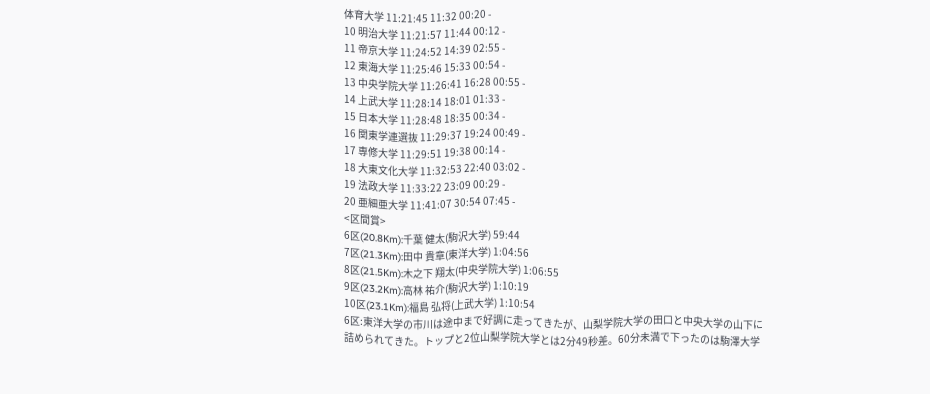体育大学 11:21:45 11:32 00:20 -
10 明治大学 11:21:57 11:44 00:12 -
11 帝京大学 11:24:52 14:39 02:55 -
12 東海大学 11:25:46 15:33 00:54 -
13 中央学院大学 11:26:41 16:28 00:55 -
14 上武大学 11:28:14 18:01 01:33 -
15 日本大学 11:28:48 18:35 00:34 -
16 関東学連選抜 11:29:37 19:24 00:49 -
17 専修大学 11:29:51 19:38 00:14 -
18 大東文化大学 11:32:53 22:40 03:02 -
19 法政大学 11:33:22 23:09 00:29 -
20 亜細亜大学 11:41:07 30:54 07:45 -
<区間賞>
6区(20.8Km):千葉 健太(駒沢大学) 59:44
7区(21.3Km):田中 貴章(東洋大学) 1:04:56
8区(21.5Km):木之下 翔太(中央学院大学) 1:06:55
9区(23.2Km):高林 祐介(駒沢大学) 1:10:19
10区(23.1Km):福島 弘将(上武大学) 1:10:54
6区:東洋大学の市川は途中まで好調に走ってきたが、山梨学院大学の田口と中央大学の山下に詰められてきた。トップと2位山梨学院大学とは2分49秒差。60分未満で下ったのは駒澤大学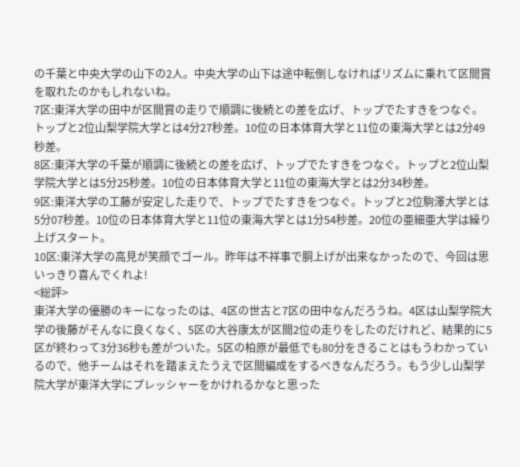の千葉と中央大学の山下の2人。中央大学の山下は途中転倒しなければリズムに乗れて区間賞を取れたのかもしれないね。
7区:東洋大学の田中が区間賞の走りで順調に後続との差を広げ、トップでたすきをつなぐ。トップと2位山梨学院大学とは4分27秒差。10位の日本体育大学と11位の東海大学とは2分49秒差。
8区:東洋大学の千葉が順調に後続との差を広げ、トップでたすきをつなぐ。トップと2位山梨学院大学とは5分25秒差。10位の日本体育大学と11位の東海大学とは2分34秒差。
9区:東洋大学の工藤が安定した走りで、トップでたすきをつなぐ。トップと2位駒澤大学とは5分07秒差。10位の日本体育大学と11位の東海大学とは1分54秒差。20位の亜細亜大学は繰り上げスタート。
10区:東洋大学の高見が笑顔でゴール。昨年は不祥事で胴上げが出来なかったので、今回は思いっきり喜んでくれよ!
<総評>
東洋大学の優勝のキーになったのは、4区の世古と7区の田中なんだろうね。4区は山梨学院大学の後藤がそんなに良くなく、5区の大谷康太が区間2位の走りをしたのだけれど、結果的に5区が終わって3分36秒も差がついた。5区の柏原が最低でも80分をきることはもうわかっているので、他チームはそれを踏まえたうえで区間編成をするべきなんだろう。もう少し山梨学院大学が東洋大学にプレッシャーをかけれるかなと思った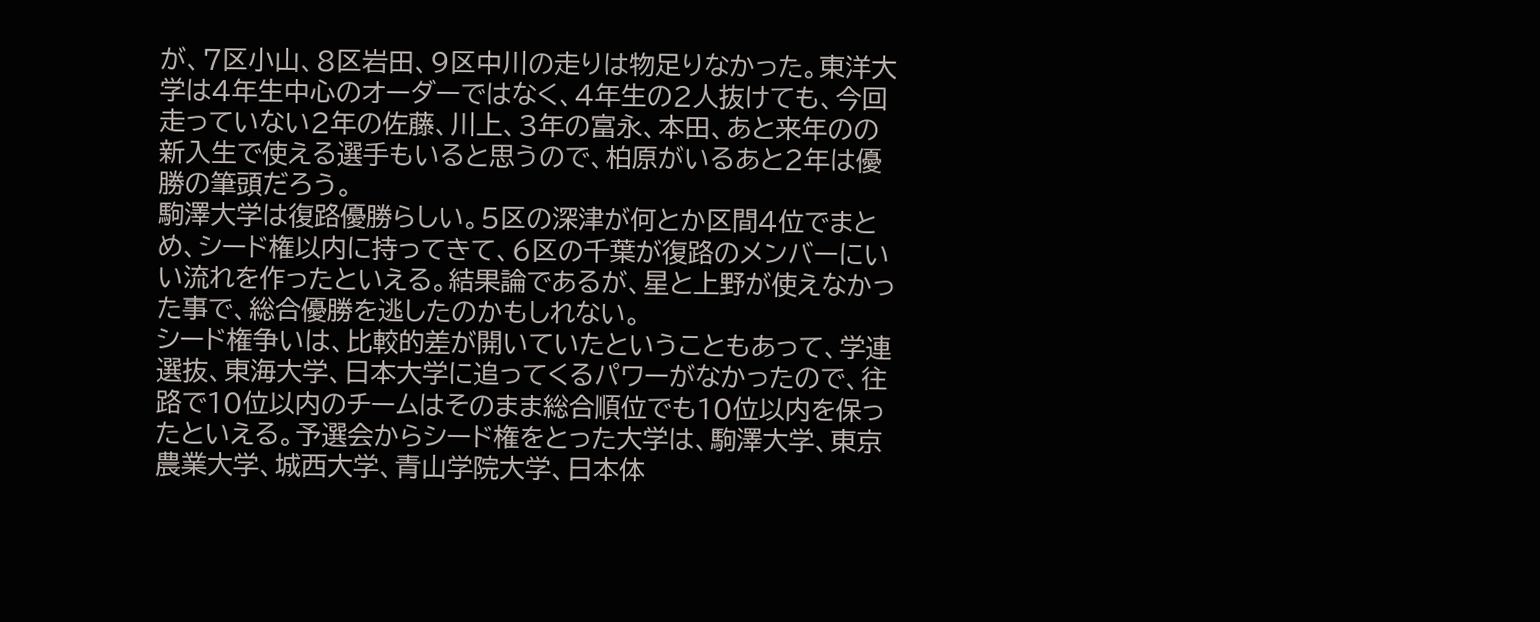が、7区小山、8区岩田、9区中川の走りは物足りなかった。東洋大学は4年生中心のオーダーではなく、4年生の2人抜けても、今回走っていない2年の佐藤、川上、3年の富永、本田、あと来年のの新入生で使える選手もいると思うので、柏原がいるあと2年は優勝の筆頭だろう。
駒澤大学は復路優勝らしい。5区の深津が何とか区間4位でまとめ、シード権以内に持ってきて、6区の千葉が復路のメンバーにいい流れを作ったといえる。結果論であるが、星と上野が使えなかった事で、総合優勝を逃したのかもしれない。
シード権争いは、比較的差が開いていたということもあって、学連選抜、東海大学、日本大学に追ってくるパワーがなかったので、往路で10位以内のチームはそのまま総合順位でも10位以内を保ったといえる。予選会からシード権をとった大学は、駒澤大学、東京農業大学、城西大学、青山学院大学、日本体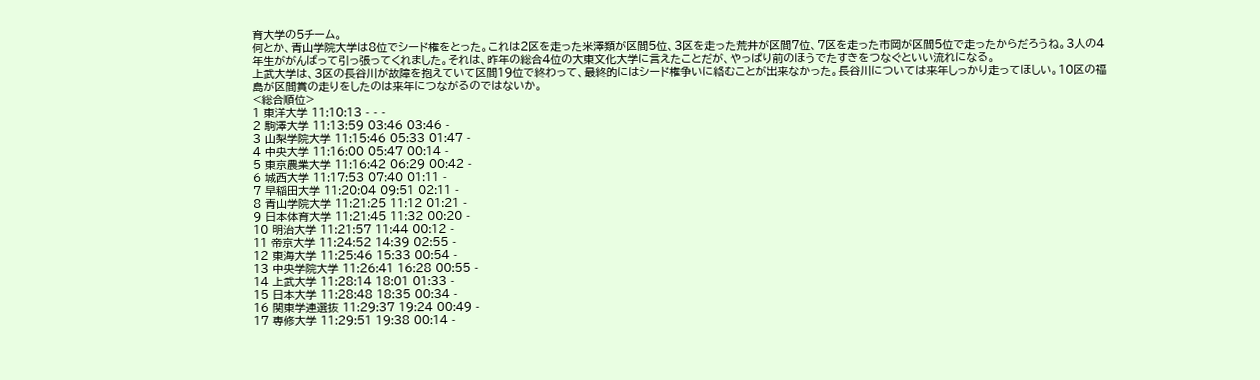育大学の5チーム。
何とか、青山学院大学は8位でシード権をとった。これは2区を走った米澤類が区間5位、3区を走った荒井が区間7位、7区を走った市岡が区間5位で走ったからだろうね。3人の4年生ががんばって引っ張ってくれました。それは、昨年の総合4位の大東文化大学に言えたことだが、やっぱり前のほうでたすきをつなぐといい流れになる。
上武大学は、3区の長谷川が故障を抱えていて区間19位で終わって、最終的にはシード権争いに絡むことが出来なかった。長谷川については来年しっかり走ってほしい。10区の福島が区間賞の走りをしたのは来年につながるのではないか。
<総合順位>
1 東洋大学 11:10:13 - - -
2 駒澤大学 11:13:59 03:46 03:46 -
3 山梨学院大学 11:15:46 05:33 01:47 -
4 中央大学 11:16:00 05:47 00:14 -
5 東京農業大学 11:16:42 06:29 00:42 -
6 城西大学 11:17:53 07:40 01:11 -
7 早稲田大学 11:20:04 09:51 02:11 -
8 青山学院大学 11:21:25 11:12 01:21 -
9 日本体育大学 11:21:45 11:32 00:20 -
10 明治大学 11:21:57 11:44 00:12 -
11 帝京大学 11:24:52 14:39 02:55 -
12 東海大学 11:25:46 15:33 00:54 -
13 中央学院大学 11:26:41 16:28 00:55 -
14 上武大学 11:28:14 18:01 01:33 -
15 日本大学 11:28:48 18:35 00:34 -
16 関東学連選抜 11:29:37 19:24 00:49 -
17 専修大学 11:29:51 19:38 00:14 -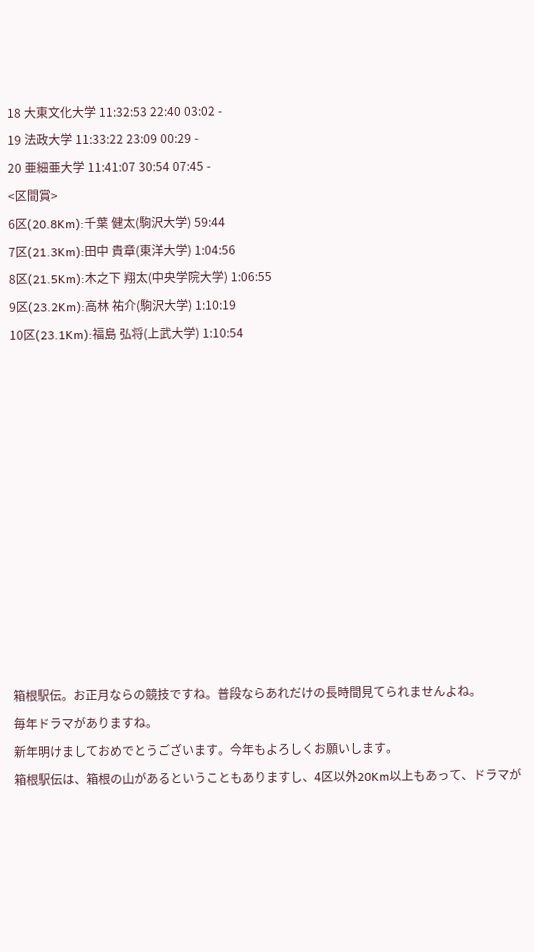18 大東文化大学 11:32:53 22:40 03:02 -
19 法政大学 11:33:22 23:09 00:29 -
20 亜細亜大学 11:41:07 30:54 07:45 -
<区間賞>
6区(20.8Km):千葉 健太(駒沢大学) 59:44
7区(21.3Km):田中 貴章(東洋大学) 1:04:56
8区(21.5Km):木之下 翔太(中央学院大学) 1:06:55
9区(23.2Km):高林 祐介(駒沢大学) 1:10:19
10区(23.1Km):福島 弘将(上武大学) 1:10:54












箱根駅伝。お正月ならの競技ですね。普段ならあれだけの長時間見てられませんよね。
毎年ドラマがありますね。
新年明けましておめでとうございます。今年もよろしくお願いします。
箱根駅伝は、箱根の山があるということもありますし、4区以外20Km以上もあって、ドラマが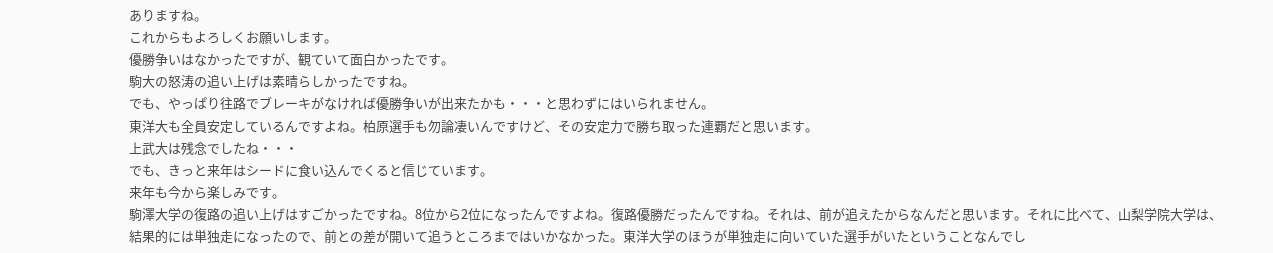ありますね。
これからもよろしくお願いします。
優勝争いはなかったですが、観ていて面白かったです。
駒大の怒涛の追い上げは素晴らしかったですね。
でも、やっぱり往路でブレーキがなければ優勝争いが出来たかも・・・と思わずにはいられません。
東洋大も全員安定しているんですよね。柏原選手も勿論凄いんですけど、その安定力で勝ち取った連覇だと思います。
上武大は残念でしたね・・・
でも、きっと来年はシードに食い込んでくると信じています。
来年も今から楽しみです。
駒澤大学の復路の追い上げはすごかったですね。8位から2位になったんですよね。復路優勝だったんですね。それは、前が追えたからなんだと思います。それに比べて、山梨学院大学は、結果的には単独走になったので、前との差が開いて追うところまではいかなかった。東洋大学のほうが単独走に向いていた選手がいたということなんでし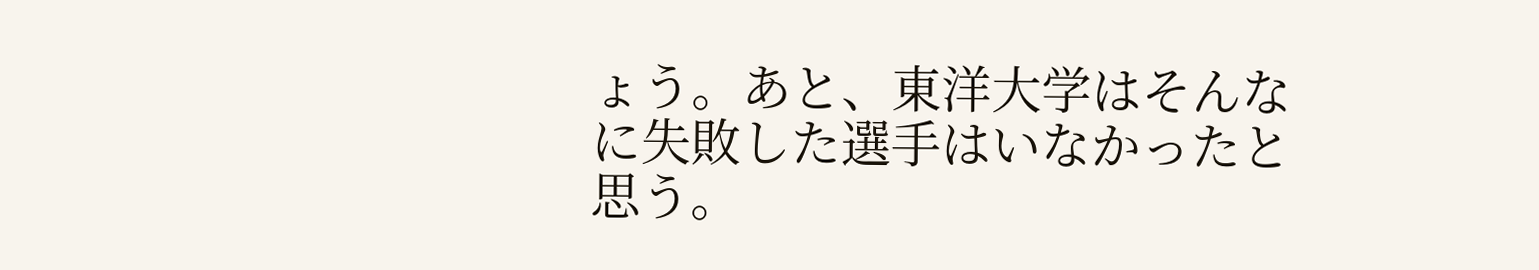ょう。あと、東洋大学はそんなに失敗した選手はいなかったと思う。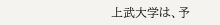上武大学は、予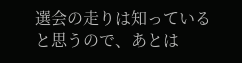選会の走りは知っていると思うので、あとは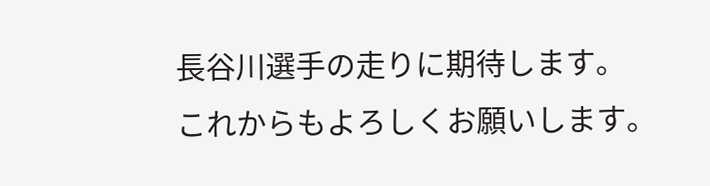長谷川選手の走りに期待します。
これからもよろしくお願いします。